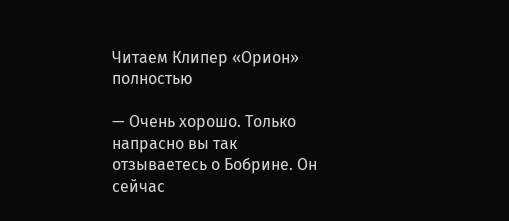Читаем Клипер «Орион» полностью

— Очень хорошо. Только напрасно вы так отзываетесь о Бобрине. Он сейчас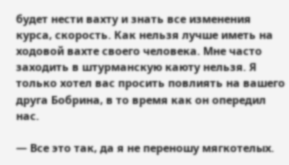будет нести вахту и знать все изменения курса, скорость. Как нельзя лучше иметь на ходовой вахте своего человека. Мне часто заходить в штурманскую каюту нельзя. Я только хотел вас просить повлиять на вашего друга Бобрина, в то время как он опередил нас.

— Все это так, да я не переношу мягкотелых.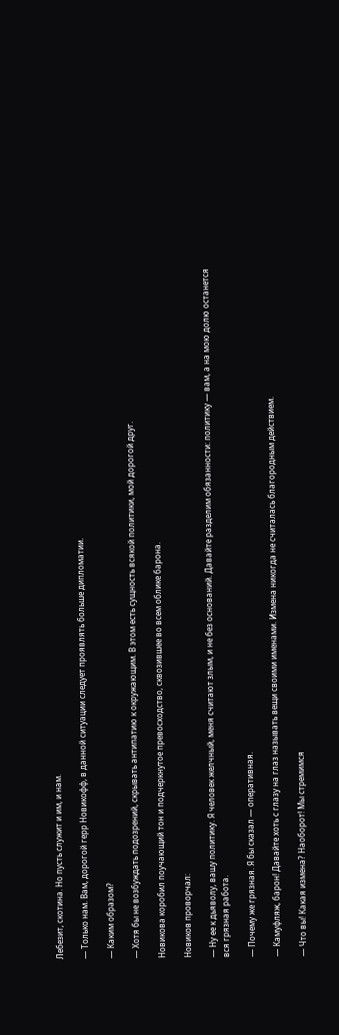Лебезит, скотина. Но пусть служит и им, и нам.

— Только нам. Вам, дорогой герр Новикофф, в данной ситуации следует проявлять больше дипломатии.

— Каким образом?

— Хотя бы не возбуждать подозрений, скрывать антипатию к окружающим. В этом есть сущность всякой политики, мой дорогой друг.

Новикова коробил поучающий тон и подчеркнутое превосходство, сквозившее во всем облике барона.

Новиков проворчал:

— Ну ее к дьяволу, вашу политику. Я человек желчный, меня считают злым, и не без оснований. Давайте разделим обязанности: политику — вам, а на мою долю останется вся грязная работа.

— Почему же грязная. Я бы сказал — оперативная.

— Камуфляж, барон! Давайте хоть с глазу на глаз называть вещи своими именами. Измена никогда не считалась благородным действием.

— Что вы! Какая измена? Наоборот! Мы стремимся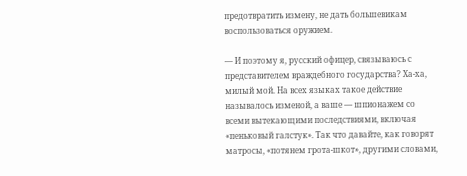предотвратить измену, не дать большевикам воспользоваться оружием.

— И поэтому я, русский офицер, связываюсь с представителем враждебного государства? Ха-ха, милый мой. На всех языках такое действие называлось изменой, а ваше — шпионажем со всеми вытекающими последствиями, включая «пеньковый галстук». Так что давайте, как говорят матросы, «потянем грота-шкот», другими словами,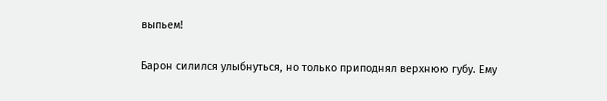выпьем!

Барон силился улыбнуться, но только приподнял верхнюю губу. Ему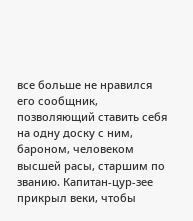все больше не нравился его сообщник, позволяющий ставить себя на одну доску с ним, бароном, человеком высшей расы, старшим по званию. Капитан-цур-зее прикрыл веки, чтобы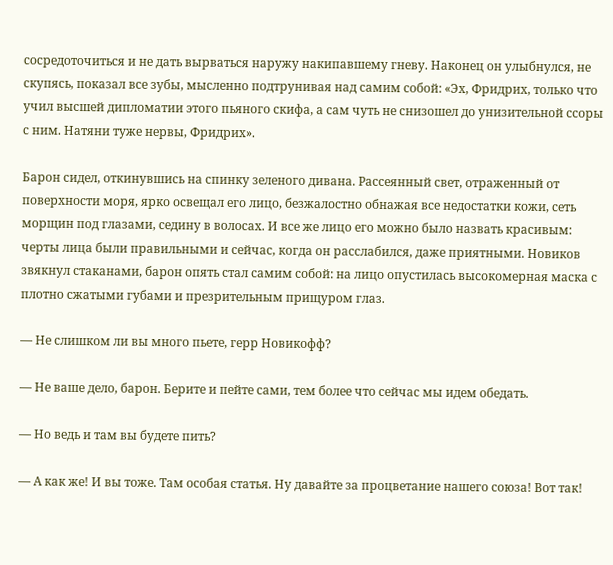сосредоточиться и не дать вырваться наружу накипавшему гневу. Наконец он улыбнулся, не скупясь, показал все зубы, мысленно подтрунивая над самим собой: «Эх, Фридрих, только что учил высшей дипломатии этого пьяного скифа, а сам чуть не снизошел до унизительной ссоры с ним. Натяни туже нервы, Фридрих».

Барон сидел, откинувшись на спинку зеленого дивана. Рассеянный свет, отраженный от поверхности моря, ярко освещал его лицо, безжалостно обнажая все недостатки кожи, сеть морщин под глазами, седину в волосах. И все же лицо его можно было назвать красивым: черты лица были правильными и сейчас, когда он расслабился, даже приятными. Новиков звякнул стаканами, барон опять стал самим собой: на лицо опустилась высокомерная маска с плотно сжатыми губами и презрительным прищуром глаз.

— Не слишком ли вы много пьете, герр Новикофф?

— Не ваше дело, барон. Берите и пейте сами, тем более что сейчас мы идем обедать.

— Но ведь и там вы будете пить?

— А как же! И вы тоже. Там особая статья. Ну давайте за процветание нашего союза! Вот так!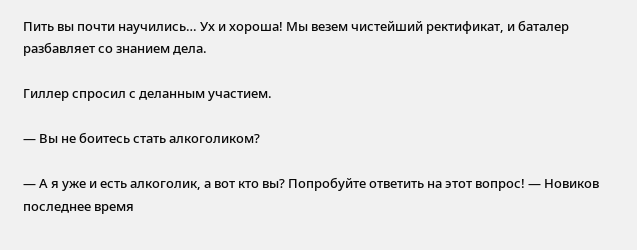Пить вы почти научились… Ух и хороша! Мы везем чистейший ректификат, и баталер разбавляет со знанием дела.

Гиллер спросил с деланным участием.

— Вы не боитесь стать алкоголиком?

— А я уже и есть алкоголик, а вот кто вы? Попробуйте ответить на этот вопрос! — Новиков последнее время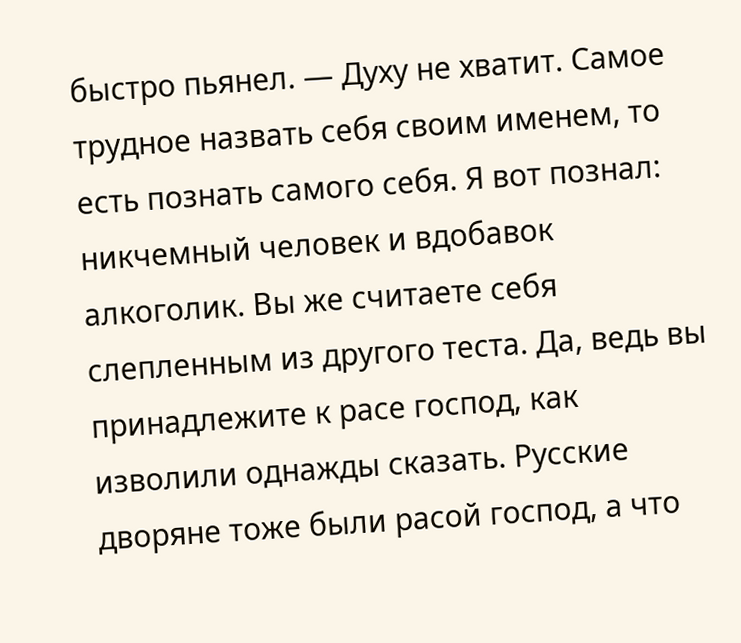быстро пьянел. — Духу не хватит. Самое трудное назвать себя своим именем, то есть познать самого себя. Я вот познал: никчемный человек и вдобавок алкоголик. Вы же считаете себя слепленным из другого теста. Да, ведь вы принадлежите к расе господ, как изволили однажды сказать. Русские дворяне тоже были расой господ, а что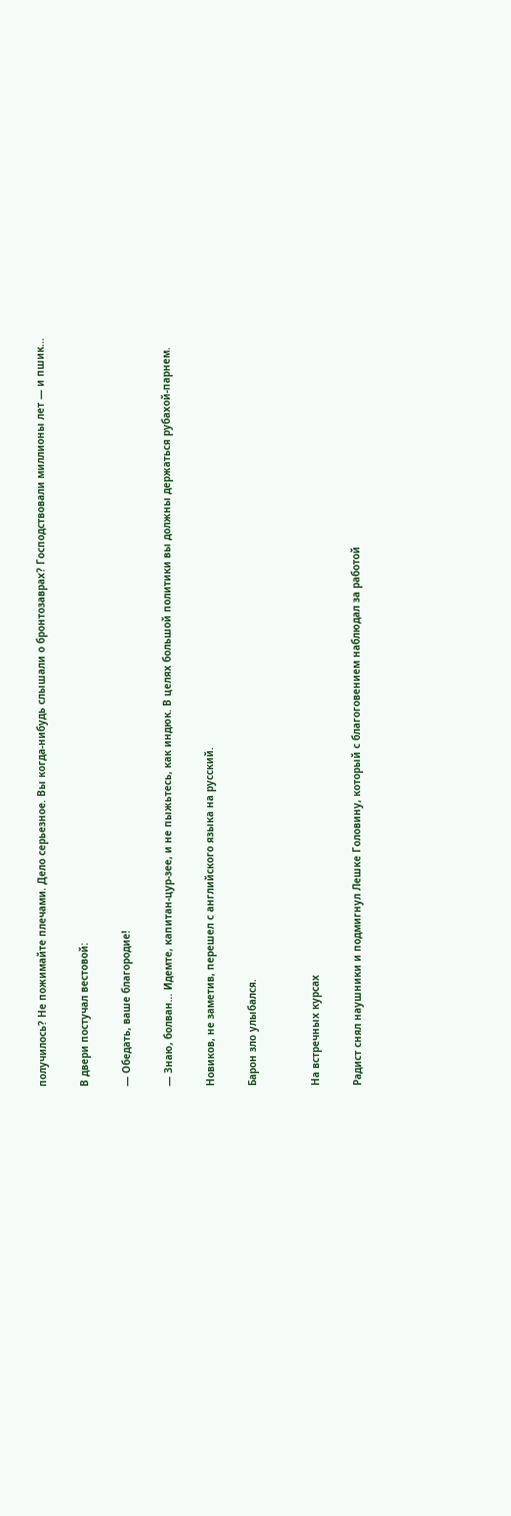получилось? Не пожимайте плечами. Дело серьезное. Вы когда-нибудь слышали о бронтозаврах? Господствовали миллионы лет — и пшик…

В двери постучал вестовой:

— Обедать, ваше благородие!

— Знаю, болван… Идемте, капитан-цур-зее, и не пыжьтесь, как индюк. В целях большой политики вы должны держаться рубахой-парнем.

Новиков, не заметив, перешел с английского языка на русский.

Барон зло улыбался.


На встречных курсах

Радист снял наушники и подмигнул Лешке Головину, который с благоговением наблюдал за работой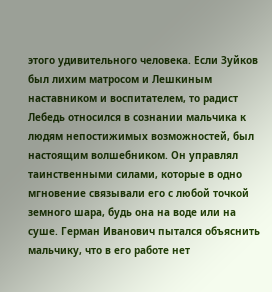этого удивительного человека. Если Зуйков был лихим матросом и Лешкиным наставником и воспитателем, то радист Лебедь относился в сознании мальчика к людям непостижимых возможностей, был настоящим волшебником. Он управлял таинственными силами, которые в одно мгновение связывали его с любой точкой земного шара, будь она на воде или на суше. Герман Иванович пытался объяснить мальчику, что в его работе нет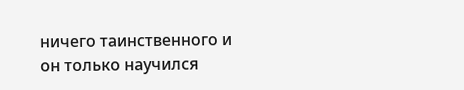ничего таинственного и он только научился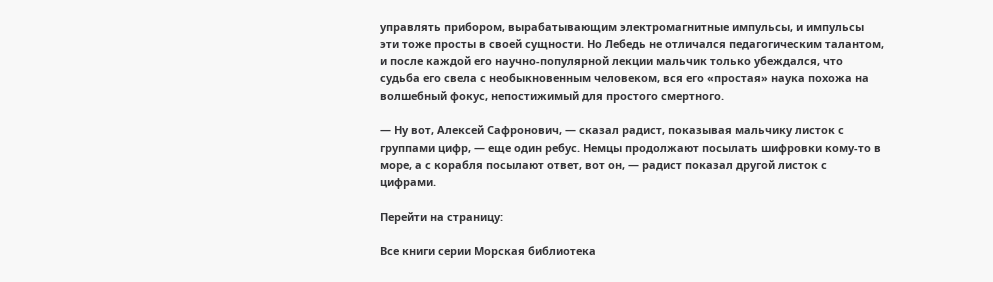управлять прибором, вырабатывающим электромагнитные импульсы, и импульсы эти тоже просты в своей сущности. Но Лебедь не отличался педагогическим талантом, и после каждой его научно-популярной лекции мальчик только убеждался, что судьба его свела с необыкновенным человеком, вся его «простая» наука похожа на волшебный фокус, непостижимый для простого смертного.

— Ну вот, Алексей Сафронович, — сказал радист, показывая мальчику листок с группами цифр, — еще один ребус. Немцы продолжают посылать шифровки кому-то в море, а с корабля посылают ответ, вот он, — радист показал другой листок с цифрами.

Перейти на страницу:

Все книги серии Морская библиотека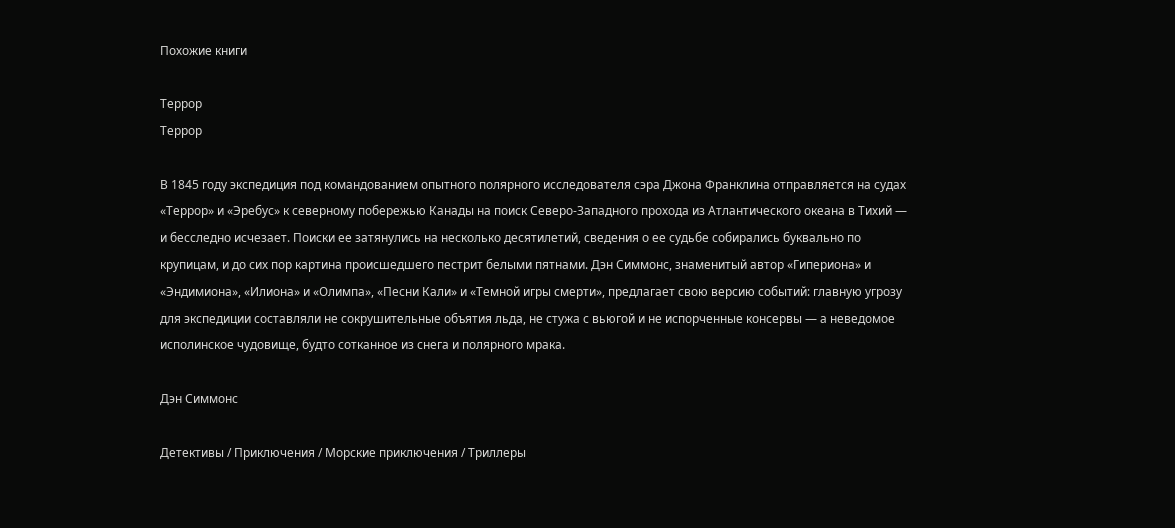Похожие книги

Террор
Террор

В 1845 году экспедиция под командованием опытного полярного исследователя сэра Джона Франклина отправляется на судах «Террор» и «Эребус» к северному побережью Канады на поиск Северо-Западного прохода из Атлантического океана в Тихий — и бесследно исчезает. Поиски ее затянулись на несколько десятилетий, сведения о ее судьбе собирались буквально по крупицам, и до сих пор картина происшедшего пестрит белыми пятнами. Дэн Симмонс, знаменитый автор «Гипериона» и «Эндимиона», «Илиона» и «Олимпа», «Песни Кали» и «Темной игры смерти», предлагает свою версию событий: главную угрозу для экспедиции составляли не сокрушительные объятия льда, не стужа с вьюгой и не испорченные консервы — а неведомое исполинское чудовище, будто сотканное из снега и полярного мрака.

Дэн Симмонс

Детективы / Приключения / Морские приключения / Триллеры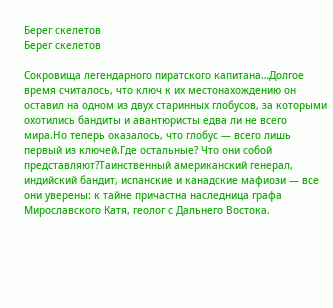Берег скелетов
Берег скелетов

Сокровища легендарного пиратского капитана…Долгое время считалось, что ключ к их местонахождению он оставил на одном из двух старинных глобусов, за которыми охотились бандиты и авантюристы едва ли не всего мира.Но теперь оказалось, что глобус — всего лишь первый из ключей.Где остальные? Что они собой представляют?Таинственный американский генерал, индийский бандит, испанские и канадские мафиози — все они уверены: к тайне причастна наследница графа Мирославского Катя, геолог с Дальнего Востока.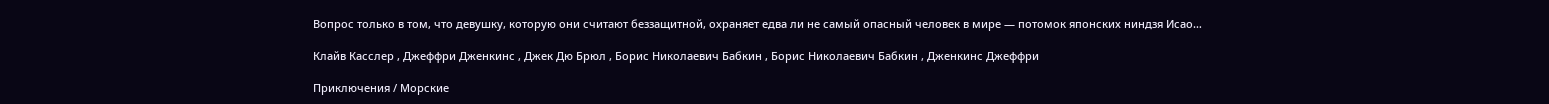Вопрос только в том, что девушку, которую они считают беззащитной, охраняет едва ли не самый опасный человек в мире — потомок японских ниндзя Исао…

Клайв Касслер , Джеффри Дженкинс , Джек Дю Брюл , Борис Николаевич Бабкин , Борис Николаевич Бабкин , Дженкинс Джеффри

Приключения / Морские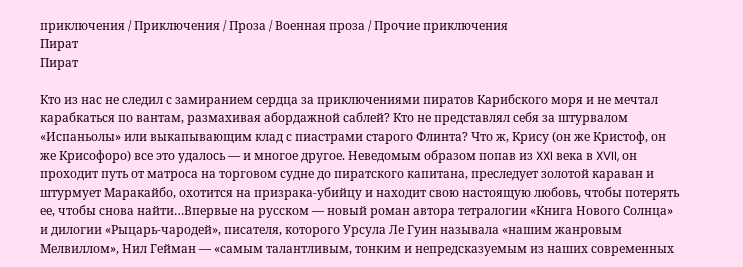приключения / Приключения / Проза / Военная проза / Прочие приключения
Пират
Пират

Кто из нас не следил с замиранием сердца за приключениями пиратов Карибского моря и не мечтал карабкаться по вантам, размахивая абордажной саблей? Кто не представлял себя за штурвалом «Испаньолы» или выкапывающим клад с пиастрами старого Флинта? Что ж, Крису (он же Кристоф, он же Крисофоро) все это удалось — и многое другое. Неведомым образом попав из XXI века в XVII, он проходит путь от матроса на торговом судне до пиратского капитана, преследует золотой караван и штурмует Маракайбо, охотится на призрака-убийцу и находит свою настоящую любовь, чтобы потерять ее, чтобы снова найти…Впервые на русском — новый роман автора тетралогии «Книга Нового Солнца» и дилогии «Рыцарь-чародей», писателя, которого Урсула Ле Гуин называла «нашим жанровым Мелвиллом», Нил Гейман — «самым талантливым, тонким и непредсказуемым из наших современных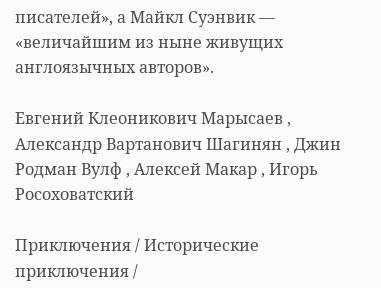писателей», а Майкл Суэнвик — «величайшим из ныне живущих англоязычных авторов».

Евгений Клеоникович Марысаев , Александр Вартанович Шагинян , Джин Родман Вулф , Алексей Макар , Игорь Росоховатский

Приключения / Исторические приключения /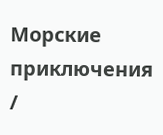Морские приключения /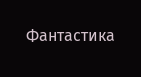Фантастика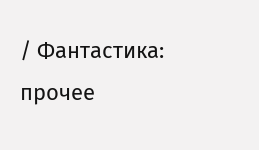/ Фантастика: прочее